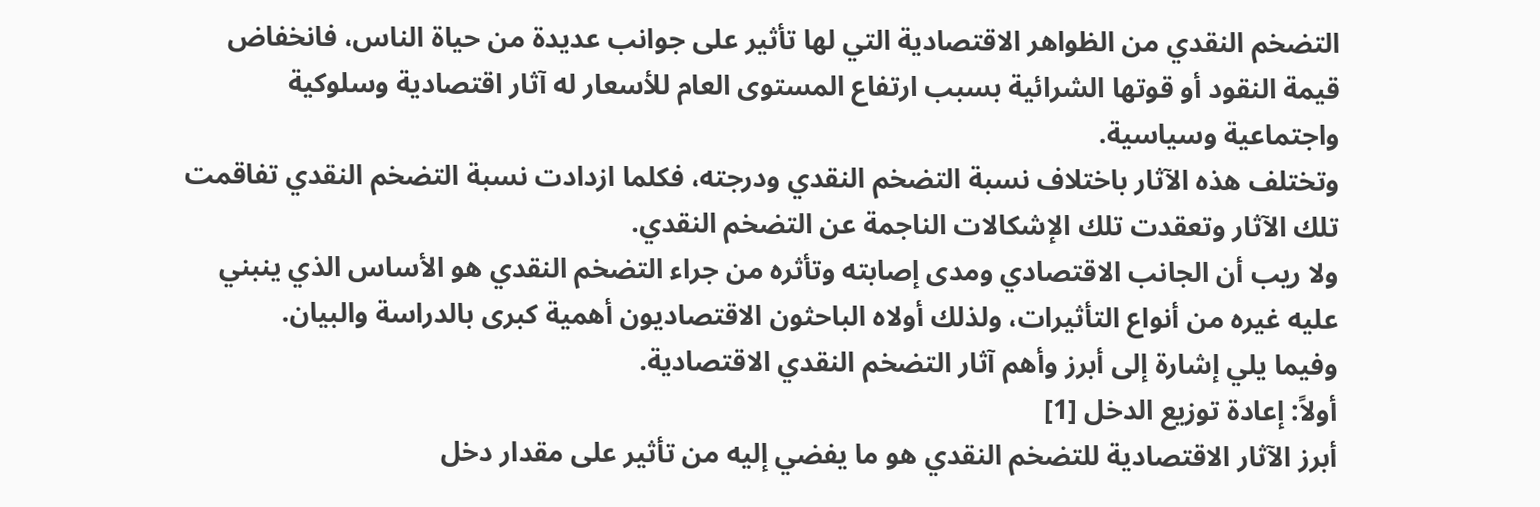التضخم النقدي من الظواهر الاقتصادية التي لها تأثير على جوانب عديدة من حياة الناس، فانخفاض قيمة النقود أو قوتها الشرائية بسبب ارتفاع المستوى العام للأسعار له آثار اقتصادية وسلوكية واجتماعية وسياسية.
وتختلف هذه الآثار باختلاف نسبة التضخم النقدي ودرجته، فكلما ازدادت نسبة التضخم النقدي تفاقمت تلك الآثار وتعقدت تلك الإشكالات الناجمة عن التضخم النقدي.
ولا ريب أن الجانب الاقتصادي ومدى إصابته وتأثره من جراء التضخم النقدي هو الأساس الذي ينبني عليه غيره من أنواع التأثيرات، ولذلك أولاه الباحثون الاقتصاديون أهمية كبرى بالدراسة والبيان.
وفيما يلي إشارة إلى أبرز وأهم آثار التضخم النقدي الاقتصادية.
أولاً: إعادة توزيع الدخل [1]
أبرز الآثار الاقتصادية للتضخم النقدي هو ما يفضي إليه من تأثير على مقدار دخل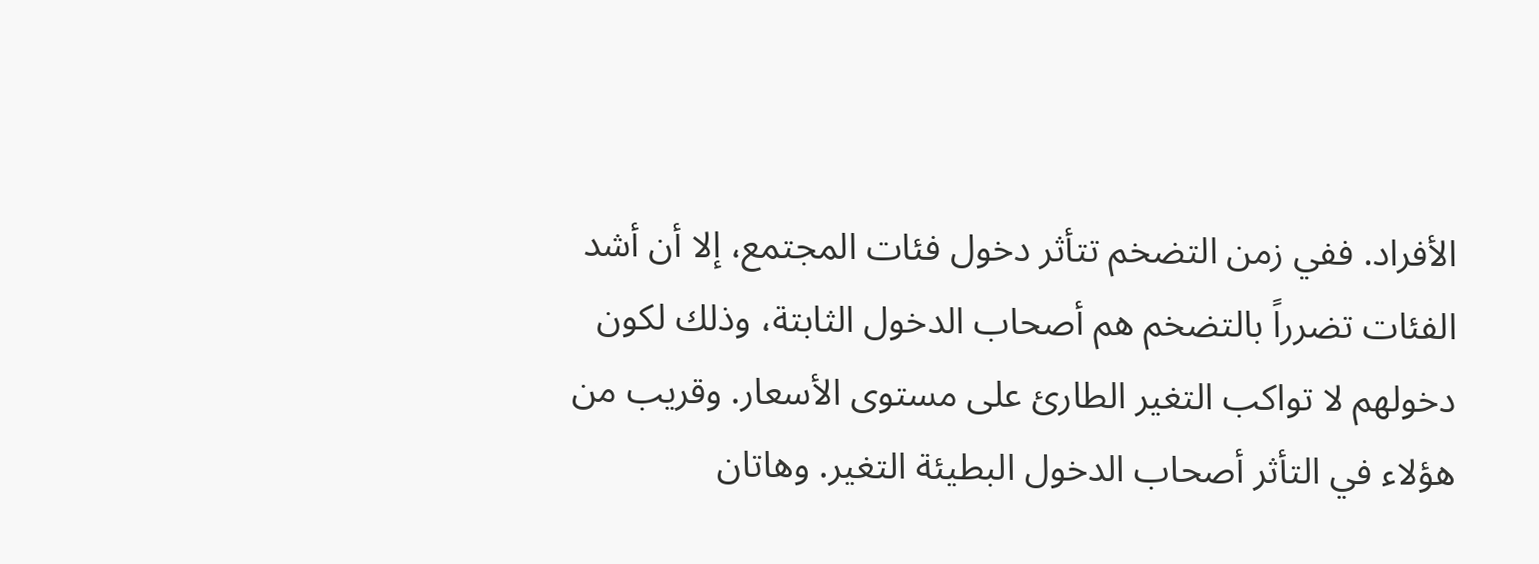الأفراد. ففي زمن التضخم تتأثر دخول فئات المجتمع، إلا أن أشد الفئات تضرراً بالتضخم هم أصحاب الدخول الثابتة، وذلك لكون دخولهم لا تواكب التغير الطارئ على مستوى الأسعار. وقريب من هؤلاء في التأثر أصحاب الدخول البطيئة التغير. وهاتان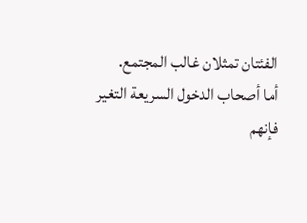الفئتان تمثلان غالب المجتمع.
أما أصحاب الدخول السريعة التغير فإنهم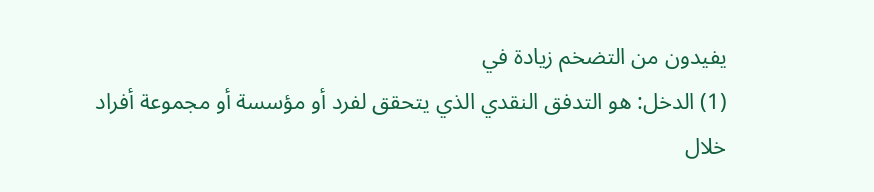يفيدون من التضخم زيادة في
(1) الدخل: هو التدفق النقدي الذي يتحقق لفرد أو مؤسسة أو مجموعة أفراد خلال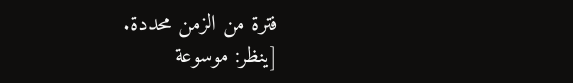فترة من الزمن محددة.
[ينظر: موسوعة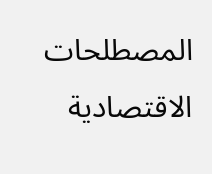المصطلحات الاقتصادية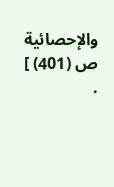والإحصائية ص (401) ] .